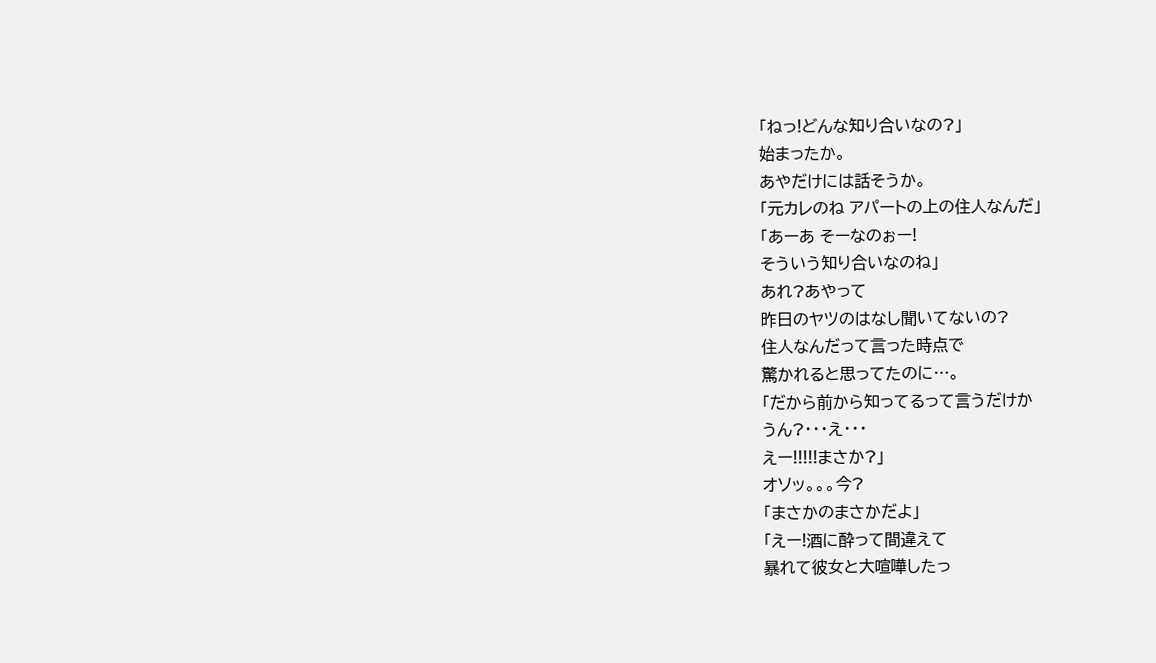「ねっ!どんな知り合いなの?」
始まったか。
あやだけには話そうか。
「元カレのね アパートの上の住人なんだ」
「あーあ そーなのぉー!
そういう知り合いなのね」
あれ?あやって
昨日のヤツのはなし聞いてないの?
住人なんだって言った時点で
驚かれると思ってたのに…。
「だから前から知ってるって言うだけか
うん?・・・え・・・
えー!!!!!まさか?」
オソッ。。。今?
「まさかのまさかだよ」
「えー!酒に酔って間違えて
暴れて彼女と大喧嘩したっ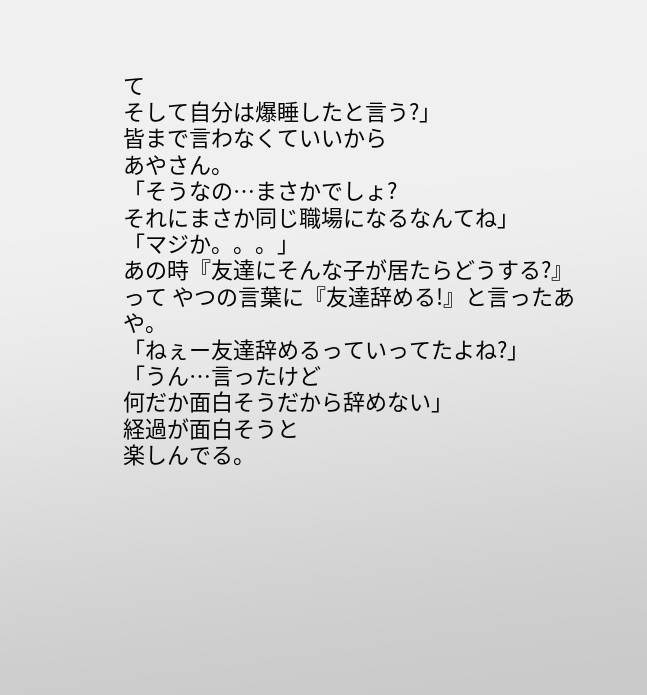て
そして自分は爆睡したと言う?」
皆まで言わなくていいから
あやさん。
「そうなの…まさかでしょ?
それにまさか同じ職場になるなんてね」
「マジか。。。」
あの時『友達にそんな子が居たらどうする?』って やつの言葉に『友達辞める!』と言ったあや。
「ねぇー友達辞めるっていってたよね?」
「うん…言ったけど
何だか面白そうだから辞めない」
経過が面白そうと
楽しんでる。